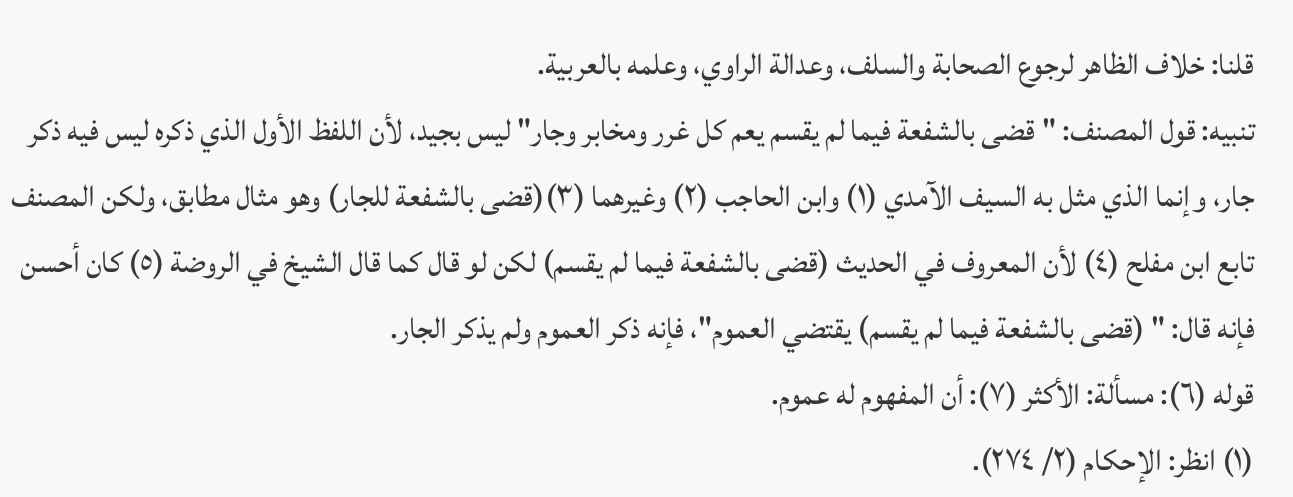قلنا: خلاف الظاهر لرجوع الصحابة والسلف، وعدالة الراوي، وعلمه بالعربية.
تنبيه: قول المصنف: "قضى بالشفعة فيما لم يقسم يعم كل غرر ومخابر وجار" ليس بجيد، لأن اللفظ الأول الذي ذكره ليس فيه ذكر جار، وإنما الذي مثل به السيف الآمدي (١) وابن الحاجب (٢) وغيرهما (٣)(قضى بالشفعة للجار) وهو مثال مطابق، ولكن المصنف تابع ابن مفلح (٤) لأن المعروف في الحديث (قضى بالشفعة فيما لم يقسم) لكن لو قال كما قال الشيخ في الروضة (٥) كان أحسن فإنه قال: " (قضى بالشفعة فيما لم يقسم) يقتضي العموم"، فإنه ذكر العموم ولم يذكر الجار.
قوله (٦): مسألة: الأكثر (٧): أن المفهوم له عموم.
(١) انظر: الإحكام (٢/ ٢٧٤).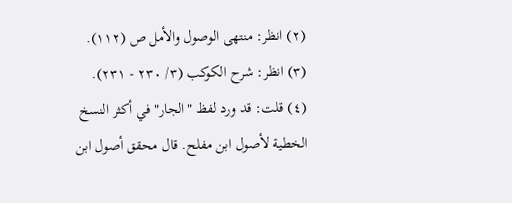(٢) انظر: منتهى الوصول والأمل ص (١١٢). (٣) انظر: شرح الكوكب (٣/ ٢٣٠ - ٢٣١). (٤) قلت: قد ورد لفظ "الجار" في أكثر النسخ الخطية لأصول ابن مفلح. قال محقق أصول ابن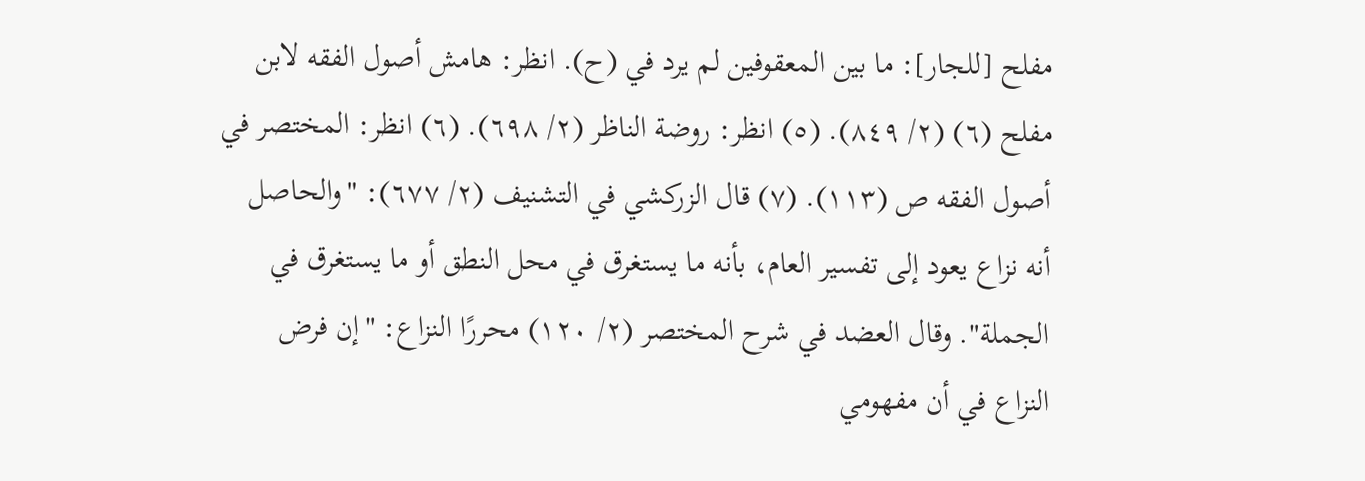مفلح [للجار]: ما بين المعقوفين لم يرد في (ح). انظر: هامش أصول الفقه لابن مفلح (٦) (٢/ ٨٤٩). (٥) انظر: روضة الناظر (٢/ ٦٩٨). (٦) انظر: المختصر في أصول الفقه ص (١١٣). (٧) قال الزركشي في التشنيف (٢/ ٦٧٧): "والحاصل أنه نزاع يعود إلى تفسير العام، بأنه ما يستغرق في محل النطق أو ما يستغرق في الجملة". وقال العضد في شرح المختصر (٢/ ١٢٠) محررًا النزاع: "إن فرض النزاع في أن مفهومي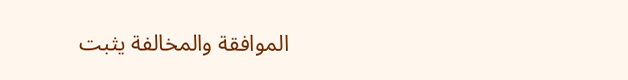الموافقة والمخالفة يثبت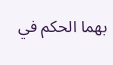بهما الحكم في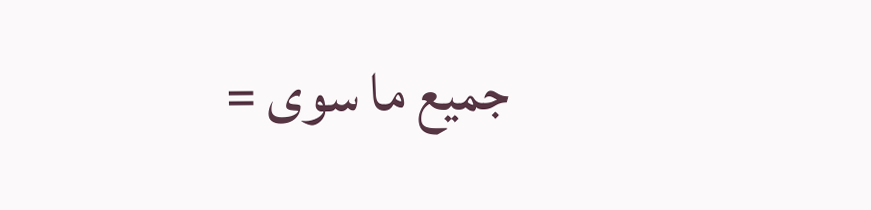جميع ما سوى =